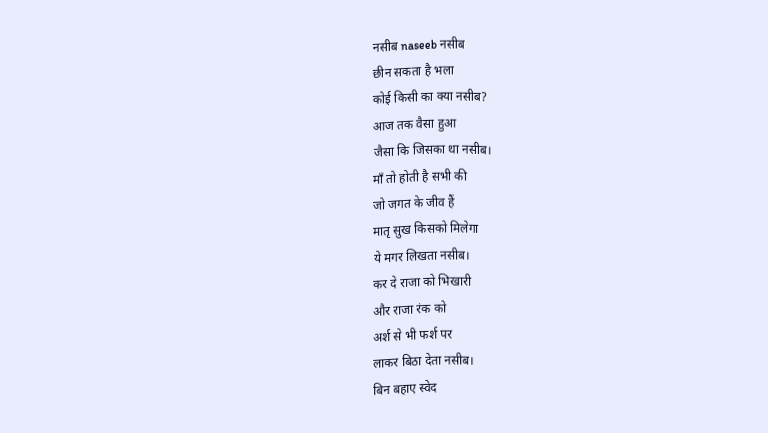नसीब naseeb नसीब
छीन सकता है भला
कोई किसी का क्या नसीब?
आज तक वैसा हुआ
जैसा कि जिसका था नसीब।
माँ तो होती है सभी की
जो जगत के जीव हैं
मातृ सुख किसको मिलेगा
ये मगर लिखता नसीब।
कर दे राजा को भिखारी
और राजा रंक को
अर्श से भी फर्श पर
लाकर बिठा देता नसीब।
बिन बहाए स्वेद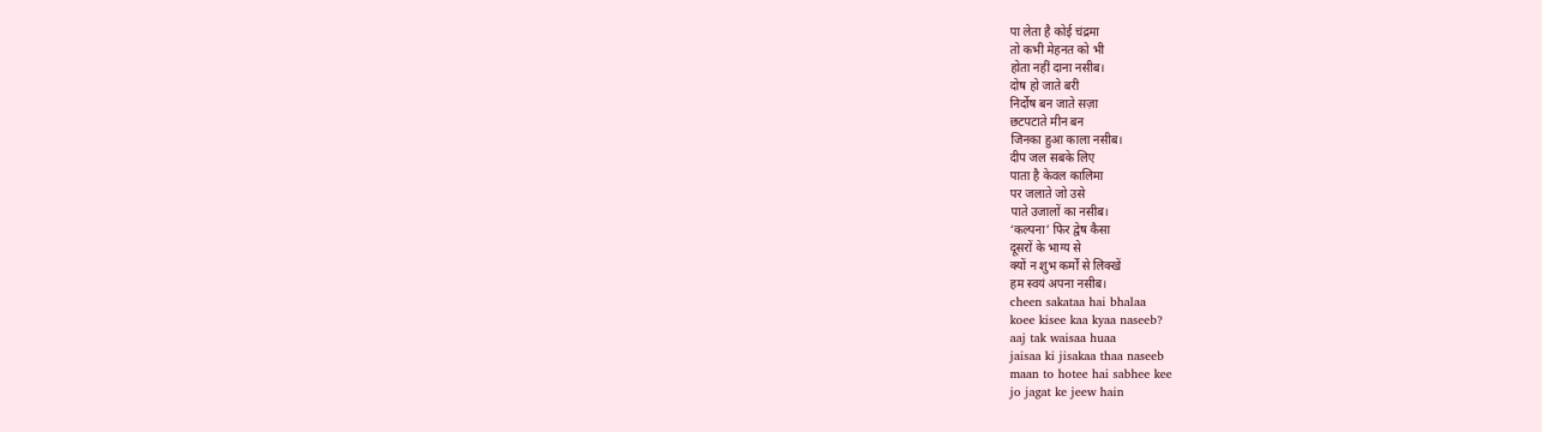पा लेता है कोई चंद्रमा
तो कभी मेहनत को भी
होता नहीं दाना नसीब।
दोष हो जाते बरी
निर्दोष बन जाते सज़ा
छटपटाते मीन बन
जिनका हुआ काला नसीब।
दीप जल सबके लिए
पाता है केवल कालिमा
पर जलाते जो उसे
पाते उजालों का नसीब।
‘कल्पना’ फिर द्वेष कैसा
दूसरों के भाग्य से
क्यों न शुभ कर्मों से लिक्खें
हम स्वयं अपना नसीब।
cheen sakataa hai bhalaa
koee kisee kaa kyaa naseeb?
aaj tak waisaa huaa
jaisaa ki jisakaa thaa naseeb
maan to hotee hai sabhee kee
jo jagat ke jeew hain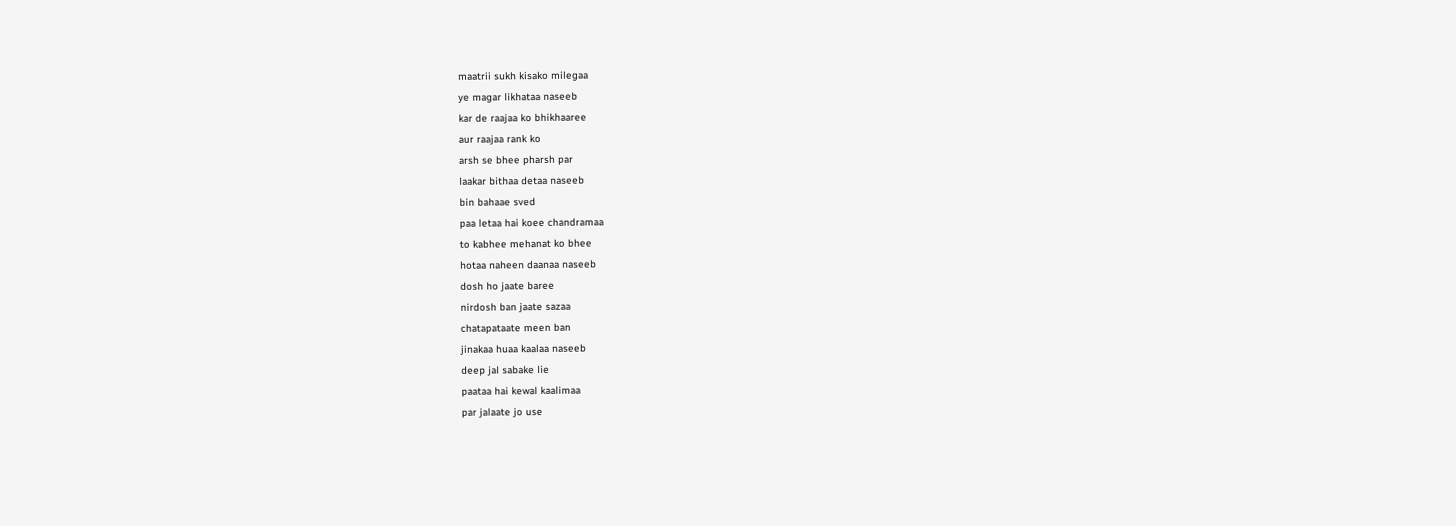maatrii sukh kisako milegaa
ye magar likhataa naseeb
kar de raajaa ko bhikhaaree
aur raajaa rank ko
arsh se bhee pharsh par
laakar bithaa detaa naseeb
bin bahaae sved
paa letaa hai koee chandramaa
to kabhee mehanat ko bhee
hotaa naheen daanaa naseeb
dosh ho jaate baree
nirdosh ban jaate sazaa
chatapataate meen ban
jinakaa huaa kaalaa naseeb
deep jal sabake lie
paataa hai kewal kaalimaa
par jalaate jo use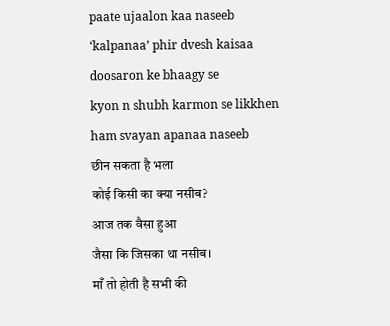paate ujaalon kaa naseeb
‘kalpanaa’ phir dvesh kaisaa
doosaron ke bhaagy se
kyon n shubh karmon se likkhen
ham svayan apanaa naseeb
छीन सकता है भला
कोई किसी का क्या नसीब?
आज तक वैसा हुआ
जैसा कि जिसका था नसीब।
माँ तो होती है सभी की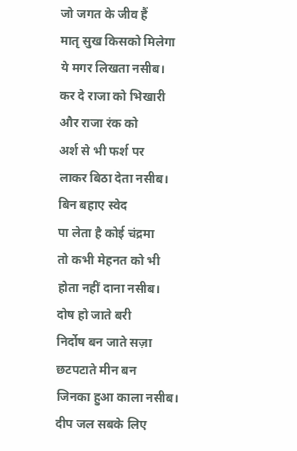जो जगत के जीव हैं
मातृ सुख किसको मिलेगा
ये मगर लिखता नसीब।
कर दे राजा को भिखारी
और राजा रंक को
अर्श से भी फर्श पर
लाकर बिठा देता नसीब।
बिन बहाए स्वेद
पा लेता है कोई चंद्रमा
तो कभी मेहनत को भी
होता नहीं दाना नसीब।
दोष हो जाते बरी
निर्दोष बन जाते सज़ा
छटपटाते मीन बन
जिनका हुआ काला नसीब।
दीप जल सबके लिए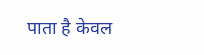पाता है केवल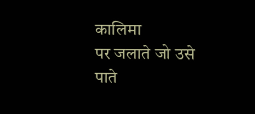कालिमा
पर जलाते जो उसे
पाते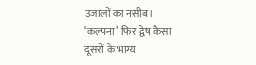उजालों का नसीब।
‘कल्पना’ फिर द्वेष कैसा
दूसरों के भाग्य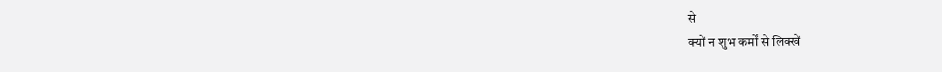से
क्यों न शुभ कर्मों से लिक्खें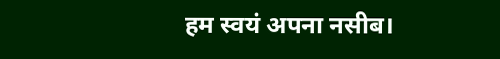हम स्वयं अपना नसीब।